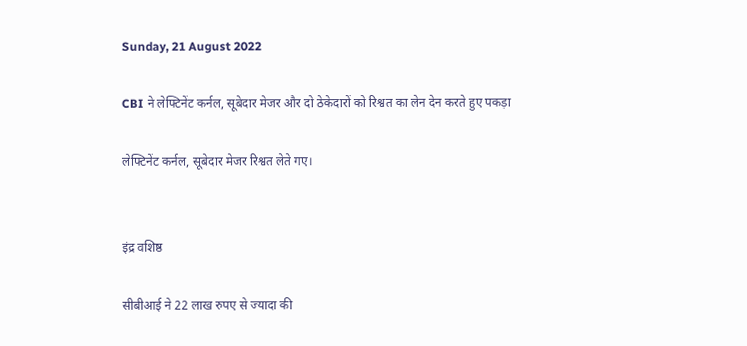Sunday, 21 August 2022

CBI ने लेफ्टिनेंट कर्नल, सूबेदार मेजर और दो ठेकेदारों को रिश्वत का लेन देन करते हुए पकड़ा

लेफ्टिनेंट कर्नल, सूबेदार मेजर रिश्वत लेते गए।


इंद्र वशिष्ठ

सीबीआई ने 22 लाख रुपए से ज्यादा की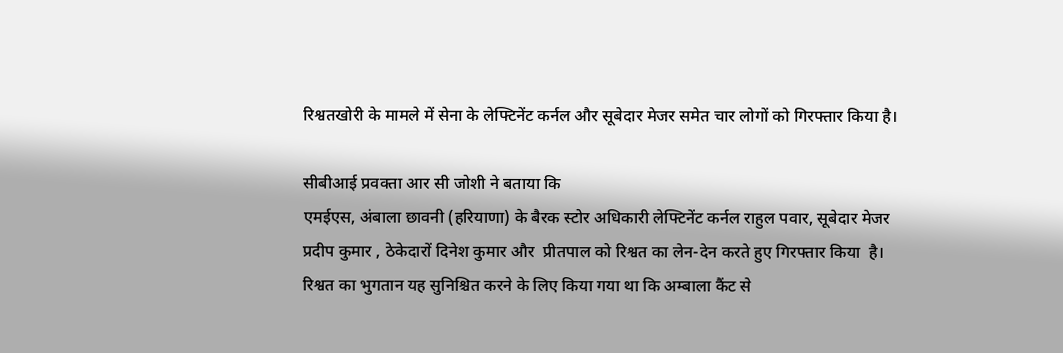रिश्वतखोरी के मामले में सेना के लेफ्टिनेंट कर्नल और सूबेदार मेजर समेत चार लोगों को गिरफ्तार किया है।

सीबीआई प्रवक्ता आर सी जोशी ने बताया कि
एमईएस, अंबाला छावनी (हरियाणा) के बैरक स्टोर अधिकारी लेफ्टिनेंट कर्नल राहुल पवार, सूबेदार मेजर प्रदीप कुमार , ठेकेदारों दिनेश कुमार और  प्रीतपाल को रिश्वत का लेन-देन करते हुए गिरफ्तार किया  है।
रिश्वत का भुगतान यह सुनिश्चित करने के लिए किया गया था कि अम्बाला कैंट से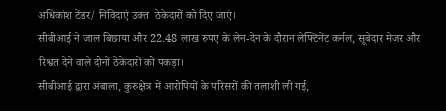अधिकांश टेंडर/ निविदाएं उक्त  ठेकेदारों को दिए जाएं।
सीबीआई ने जाल बिछाया और 22.48 लाख रुपए के लेन-देन के दौरान लेफ्टिनेंट कर्नल, सूबेदार मेजर और रिश्वत देने वाले दोनों ठेकेदारों को पकड़ा।
सीबीआई द्वारा अंबाला, कुरुक्षेत्र में आरोपियों के परिसरों की तलाशी ली गई,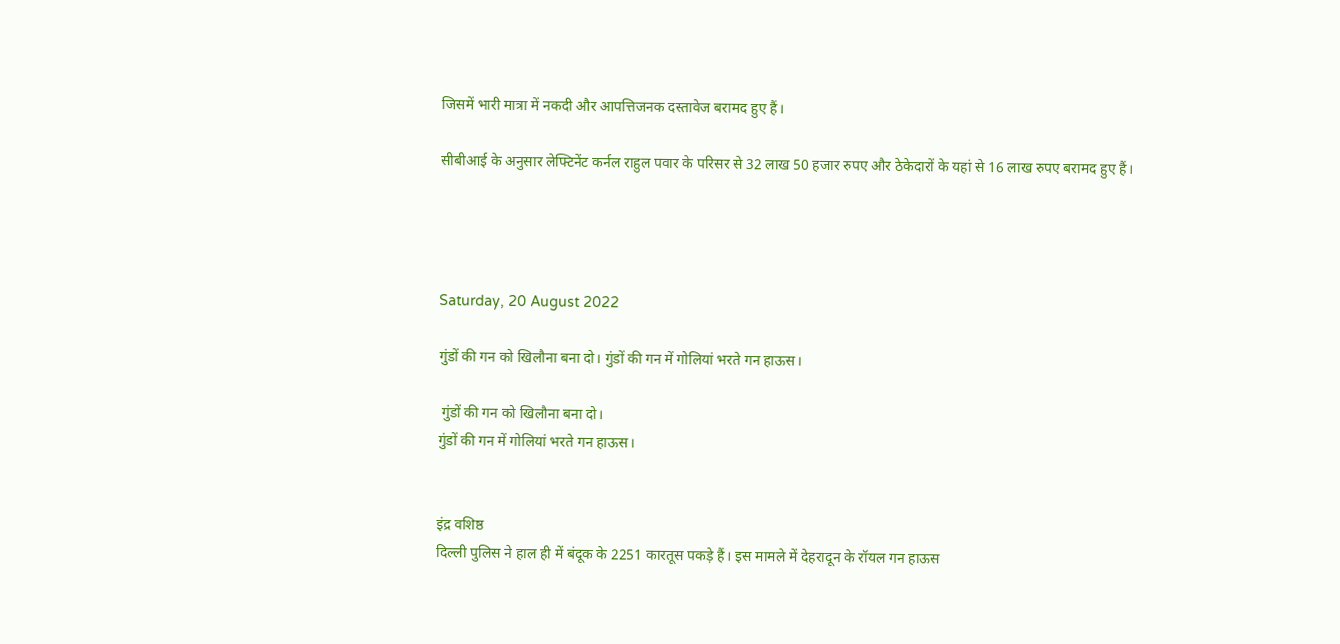जिसमें भारी मात्रा में नकदी और आपत्तिजनक दस्तावेज बरामद हुए हैं।

सीबीआई के अनुसार लेफ्टिनेंट कर्नल राहुल पवार के परिसर से 32 लाख 50 हजार रुपए और ठेकेदारों के यहां से 16 लाख रुपए बरामद हुए हैं।




Saturday, 20 August 2022

गुंडों की गन को खिलौना बना दो। गुंडों की गन में गोलियां भरते गन हाऊस।

 गुंडों की गन को खिलौना बना दो।
गुंडों की गन में गोलियां भरते गन हाऊस।


इंद्र वशिष्ठ
दिल्ली पुलिस ने हाल ही में बंदूक के 2251 कारतूस पकड़े हैं। इस मामले में देहरादून के रॉयल गन हाऊस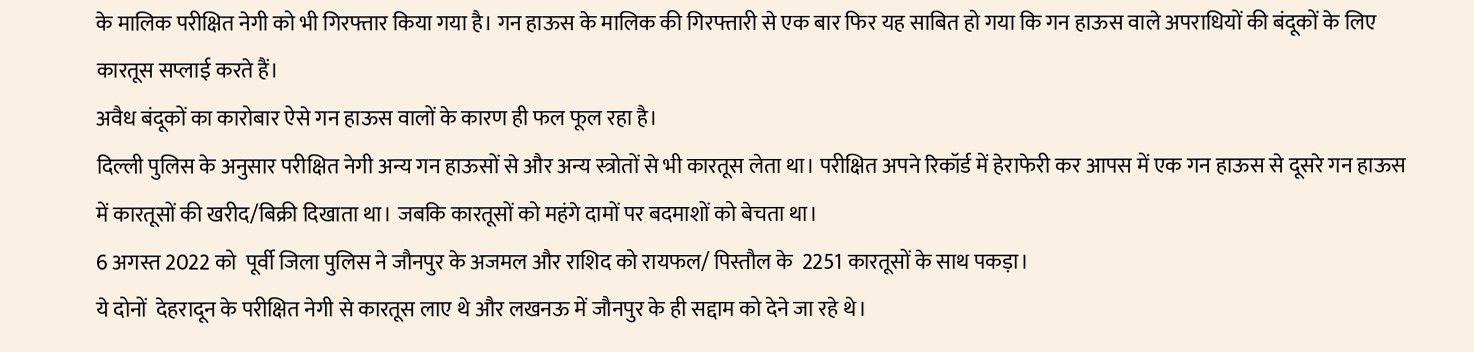के मालिक परीक्षित नेगी को भी गिरफ्तार किया गया है। गन हाऊस के मालिक की गिरफ्तारी से एक बार फिर यह साबित हो गया कि गन हाऊस वाले अपराधियों की बंदूकों के लिए कारतूस सप्लाई करते हैं।
अवैध बंदूकों का कारोबार ऐसे गन हाऊस वालों के कारण ही फल फूल रहा है।
दिल्ली पुलिस के अनुसार परीक्षित नेगी अन्य गन हाऊसों से और अन्य स्त्रोतों से भी कारतूस लेता था। परीक्षित अपने रिकॉर्ड में हेराफेरी कर आपस में एक गन हाऊस से दूसरे गन हाऊस में कारतूसों की खरीद/बिक्री दिखाता था। जबकि कारतूसों को महंगे दामों पर बदमाशों को बेचता था।
6 अगस्त 2022 को  पूर्वी जिला पुलिस ने जौनपुर के अजमल और राशिद को रायफल/ पिस्तौल के  2251 कारतूसों के साथ पकड़ा।
ये दोनों  देहरादून के परीक्षित नेगी से कारतूस लाए थे और लखनऊ में जौनपुर के ही सद्दाम को देने जा रहे थे।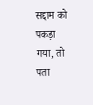सद्दाम को पकड़ा गया, तो पता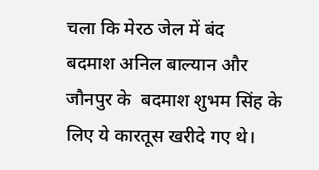चला कि मेरठ जेल में बंद  बदमाश अनिल बाल्यान और जौनपुर के  बदमाश शुभम सिंह के लिए ये कारतूस खरीदे गए थे।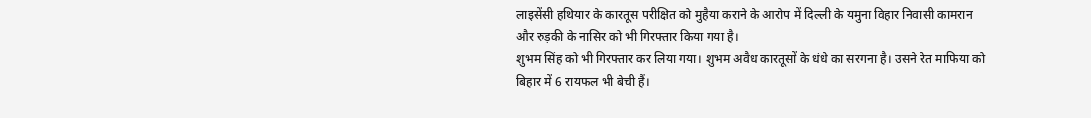लाइसेंसी हथियार के कारतूस परीक्षित को मुहैया कराने के आरोप में दिल्ली के यमुना विहार निवासी कामरान और रुड़की के नासिर को भी गिरफ्तार किया गया है।
शुभम सिंह को भी गिरफ्तार कर लिया गया। शुभम अवैध कारतूसों के धंधे का सरगना है। उसने रेत माफिया को बिहार में 6 रायफल भी बेची हैं।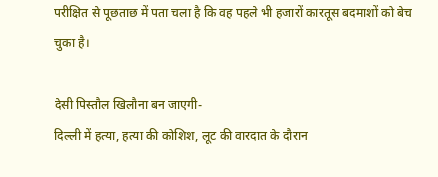परीक्षित से पूछताछ में पता चला है कि वह पहले भी हजारों कारतूस बदमाशों को बेच चुका है।

देसी पिस्तौल खिलौना बन जाएगी-
दिल्ली में हत्या, हत्या की कोशिश, लूट की वारदात के दौरान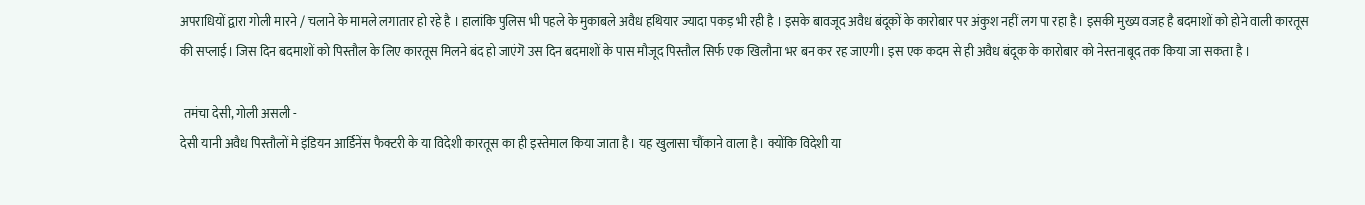अपराधियों द्वारा गोली मारने / चलाने के मामले लगातार हो रहे है । हालांकि पुलिस भी पहले के मुकाबले अवैध हथियार ज्यादा पकड़ भी रही है । इसके बावजूद अवैध बंदूकों के कारोबार पर अंकुश नहीं लग पा रहा है। इसकी मुख्य वजह है बदमाशों को होने वाली कारतूस की सप्लाई। जिस दिन बदमाशों को पिस्तौल के लिए कारतूस मिलने बंद हो जाएंगॆ उस दिन बदमाशों के पास मौजूद पिस्तौल सिर्फ एक खिलौना भर बन कर रह जाएगी। इस एक कदम से ही अवैध बंदूक के कारोबार को नेस्तनाबूद तक किया जा सकता है ।

 तमंचा देसी, गोली असली -
देसी यानी अवैध पिस्तौलों मे इंडियन आर्डिनेंस फैक्टरी के या विदेशी कारतूस का ही इस्तेमाल किया जाता है। यह खुलासा चौंकाने वाला है। क्योंकि विदेशी या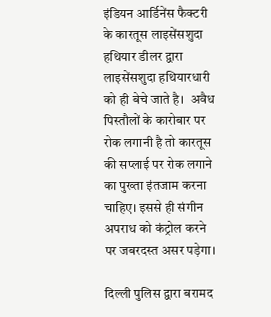इंडियन आर्डिनेंस फैक्टरी के कारतूस लाइसेंसशुदा हथियार डीलर द्वारा लाइसेंसशुदा हथियारधारी को ही बेचे जाते है।  अवैध पिस्तौलों के कारोबार पर रोक लगानी है तो कारतूस की सप्लाई पर रोक लगाने का पुख्ता इंतजाम करना चाहिए। इससे ही संगीन अपराध को कंट्रोल करने पर जबरदस्त असर पड़ेगा।

दिल्ली पुलिस द्वारा बरामद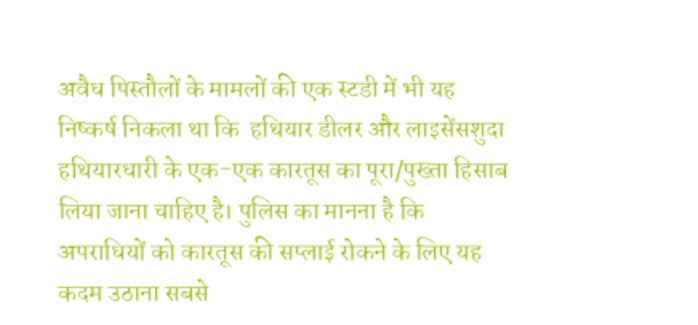अवैध पिस्तौलों के मामलों की एक स्टडी में भी यह निष्कर्ष निकला था कि  हथियार डीलर और लाइसेंसशुदा हथियारधारी के एक-एक कारतूस का पूरा/पुख्ता हिसाब  लिया जाना चाहिए है। पुलिस का मानना है कि अपराधियों को कारतूस की सप्लाई रोकने के लिए यह कदम उठाना सबसे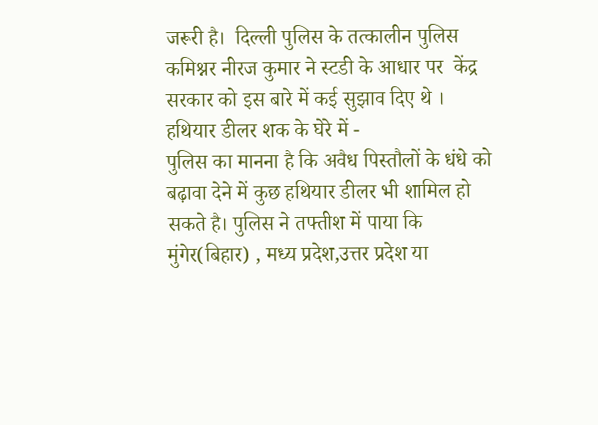जरूरी है।  दिल्ली पुलिस के तत्कालीन पुलिस कमिश्नर नीरज कुमार ने स्टडी के आधार पर  केंद्र सरकार को इस बारे में कई सुझाव दिए थे ।
हथियार डीलर शक के घेरे में -
पुलिस का मानना है कि अवैध पिस्तौलों के धंधे को बढ़ावा देने में कुछ हथियार डीलर भी शामिल हो सकते है। पुलिस ने तफ्तीश में पाया कि मुंगेर(बिहार) , मध्य प्रदेश,उत्तर प्रदेश या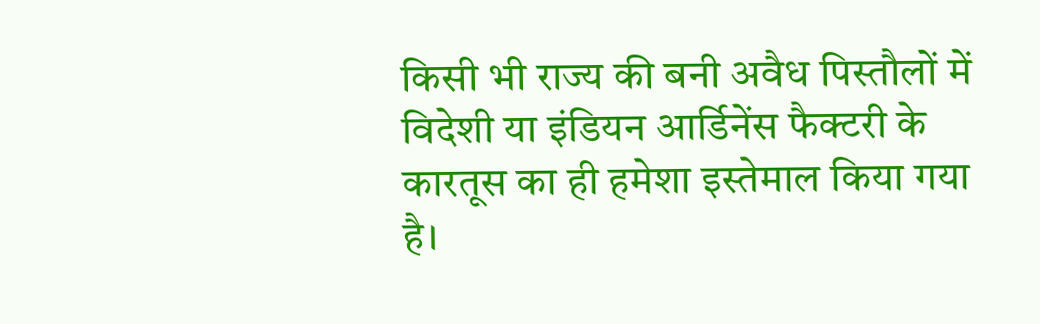किसी भी राज्य की बनी अवैध पिस्तौलों में विदेशी या इंडियन आर्डिनेंस फैक्टरी के कारतूस का ही हमेशा इस्तेमाल किया गया है।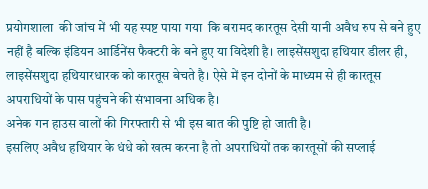प्रयोगशाला  की जांच में भी यह स्पष्ट पाया गया  कि बरामद कारतूस देसी यानी अवैध रुप से बने हुए नहीं है बल्कि इंडियन आर्डिनेंस फैक्टरी के बने हुए या विदेशी है। लाइसेंसशुदा हथियार डीलर ही, लाइसेंसशुदा हथियारधारक को कारतूस बेचते है। ऐसे में इन दोनों के माध्यम से ही कारतूस अपराधियों के पास पहुंचने की संभावना अधिक है।
अनेक गन हाउस वालों की गिरफ्तारी से भी इस बात की पुष्टि हो जाती है।
इसलिए अवैध हथियार के धंधे को खत्म करना है तो अपराधियों तक कारतूसों की सप्लाई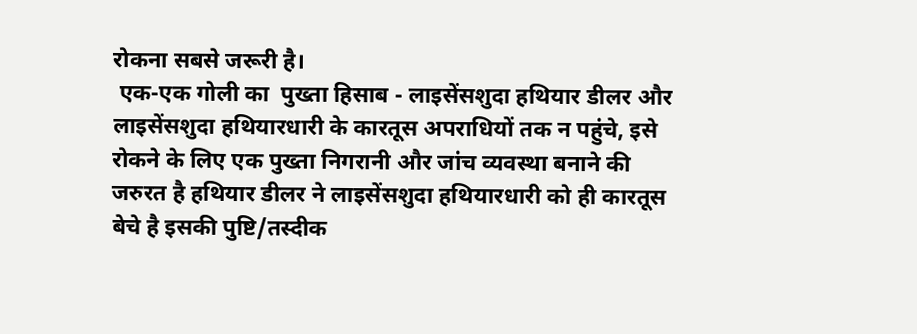रोकना सबसे जरूरी है।
 एक-एक गोली का  पुख्ता हिसाब - लाइसेंसशुदा हथियार डीलर और लाइसेंसशुदा हथियारधारी के कारतूस अपराधियों तक न पहुंचे, इसे रोकने के लिए एक पुख्ता निगरानी और जांच व्यवस्था बनाने की जरुरत है हथियार डीलर ने लाइसेंसशुदा हथियारधारी को ही कारतूस बेचे है इसकी पुष्टि/तस्दीक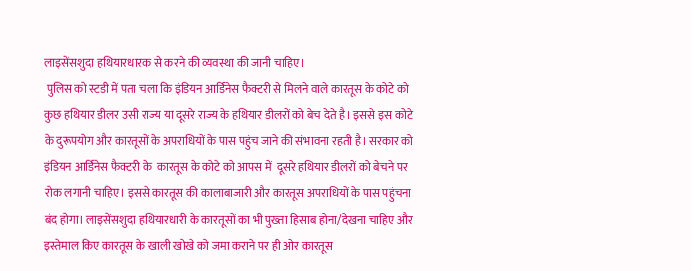लाइसेंसशुदा हथियारधारक से करने की व्यवस्था की जानी चाहिए।
 पुलिस को स्टडी में पता चला कि इंडियन आर्डिनेस फैक्टरी से मिलने वाले कारतूस के कोटे को कुछ हथियार डीलर उसी राज्य या दूसरे राज्य के हथियार डीलरों को बेच देते है। इससे इस कोटे के दुरूपयोग और कारतूसों के अपराधियों के पास पहुंच जाने की संभावना रहती है। सरकार को इंडियन आर्डिनेस फैक्टरी के  कारतूस के कोटे को आपस में  दूसरे हथियार डीलरों को बेचने पर रोक लगानी चाहिए। इससे कारतूस की कालाबाजारी और कारतूस अपराधियों के पास पहुंचना बंद होगा। लाइसेंसशुदा हथियारधारी के कारतूसों का भी पुख्ता हिसाब होना/देखना चाहिए और इस्तेमाल किए कारतूस के खाली खोखे को जमा कराने पर ही ओर कारतूस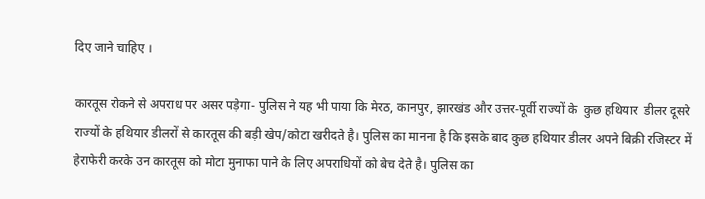दिए जाने चाहिए ।

कारतूस रोकने से अपराध पर असर पड़ेगा- पुलिस ने यह भी पाया कि मेरठ, कानपुर, झारखंड और उत्तर-पूर्वी राज्यों के  कुछ हथियार  डीलर दूसरे राज्यों के हथियार डीलरों से कारतूस की बड़ी खेप/कोटा खरीदते है। पुलिस का मानना है कि इसके बाद कुछ हथियार डीलर अपने बिक्री रजिस्टर में हेराफेरी करके उन कारतूस को मोटा मुनाफा पाने के लिए अपराधियों को बेच देते है। पुलिस का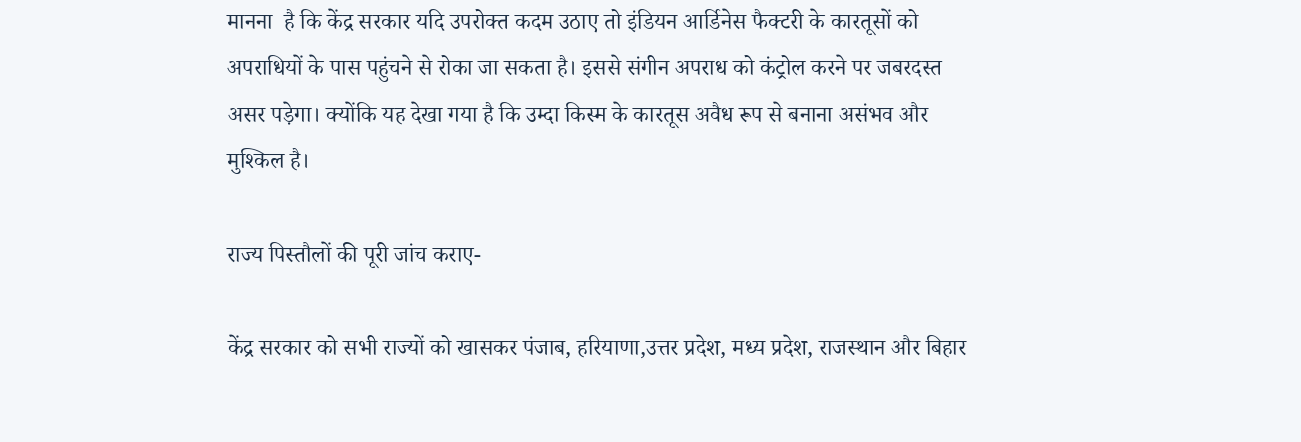मानना  है कि केंद्र सरकार यदि उपरोक्त कदम उठाए तो इंडियन आर्डिनेस फैक्टरी के कारतूसों को अपराधियों के पास पहुंचने से रोका जा सकता है। इससे संगीन अपराध को कंट्रोल करने पर जबरदस्त असर पड़ेगा। क्योंकि यह देखा गया है कि उम्दा किस्म के कारतूस अवैध रूप से बनाना असंभव और मुश्किल है।

राज्य पिस्तौलों की पूरी जांच कराए-

केंद्र सरकार को सभी राज्यों को खासकर पंजाब, हरियाणा,उत्तर प्रदेश, मध्य प्रदेश, राजस्थान और बिहार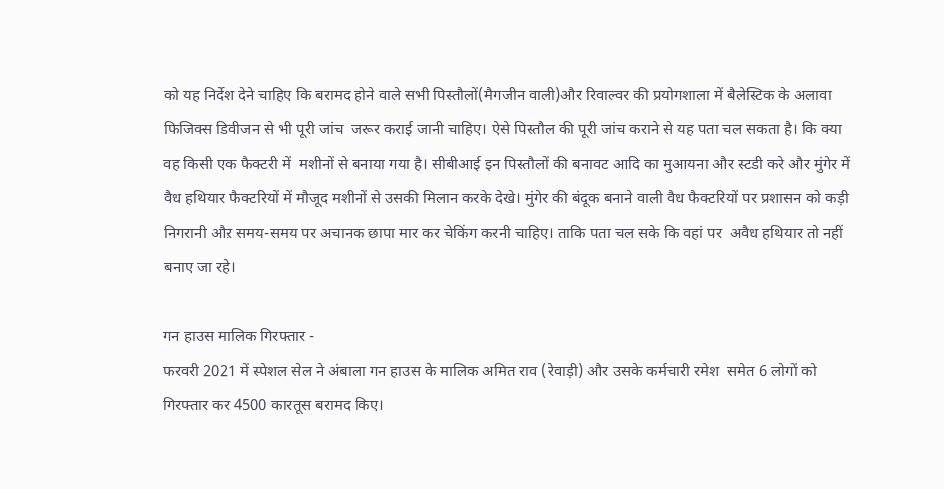को यह निर्देश देने चाहिए कि बरामद होने वाले सभी पिस्तौलों(मैगजीन वाली)और रिवाल्वर की प्रयोगशाला में बैलेस्टिक के अलावा फिजिक्स डिवीजन से भी पूरी जांच  जरूर कराई जानी चाहिए। ऐसे पिस्तौल की पूरी जांच कराने से यह पता चल सकता है। कि क्या वह किसी एक फैक्टरी में  मशीनों से बनाया गया है। सीबीआई इन पिस्तौलों की बनावट आदि का मुआयना और स्टडी करे और मुंगेर में वैध हथियार फैक्टरियों में मौजूद मशीनों से उसकी मिलान करके देखे। मुंगेर की बंदूक बनाने वाली वैध फैक्टरियों पर प्रशासन को कड़ी निगरानी औऱ समय-समय पर अचानक छापा मार कर चेकिंग करनी चाहिए। ताकि पता चल सके कि वहां पर  अवैध हथियार तो नहीं बनाए जा रहे।

गन हाउस मालिक गिरफ्तार -
फरवरी 2021 में स्पेशल सेल ने अंबाला गन हाउस के मालिक अमित राव (रेवाड़ी) और उसके कर्मचारी रमेश  समेत 6 लोगों को गिरफ्तार कर 4500 कारतूस बरामद किए।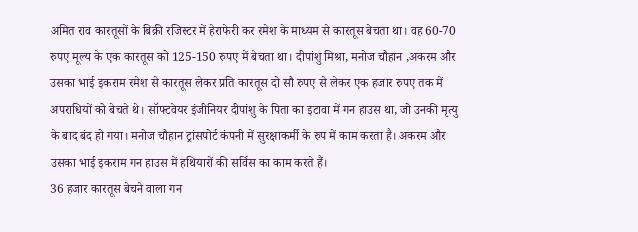अमित राव कारतूसों के बिक्री रजिस्टर में हेराफेरी कर रमेश के माध्यम से कारतूस बेचता था। वह 60-70 रुपए मूल्य के एक कारतूस को 125-150 रुपए में बेचता था। दीपांशु मिश्रा, मनोज चौहान ,अकरम और उसका भाई इकराम रमेश से कारतूस लेकर प्रति कारतूस दो सौ रुपए से लेकर एक हजार रुपए तक में अपराधियों को बेचते थे। सॉफ्टवेयर इंजीनियर दीपांशु के पिता का इटावा में गन हाउस था, जो उनकी मृत्यु के बाद बंद हो गया। मनोज चौहान ट्रांसपोर्ट कंपनी में सुरक्षाकर्मी के रुप में काम करता है। अकरम और उसका भाई इकराम गन हाउस में हथियारों की सर्विस का काम करते हैं।
36 हजार कारतूस बेचने वाला गन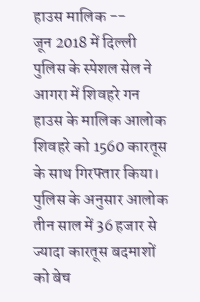हाउस मालिक --
जून 2018 में दिल्ली पुलिस के स्पेशल सेल ने आगरा में शिवहरे गन हाउस के मालिक आलोक शिवहरे को 1560 कारतूस के साथ गिरफ्तार किया। पुलिस के अनुसार आलोक तीन साल में 36 हजार से ज्यादा कारतूस बदमाशों को बेच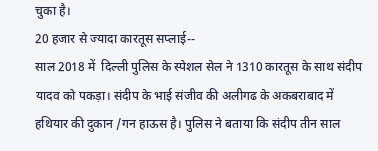चुका है।
20 हजार से ज्यादा कारतूस सप्लाई--
साल 2018 में  दिल्ली पुलिस के स्पेशल सेल ने 1310 कारतूस के साथ संदीप यादव को पकड़ा। संदीप के भाई संजीव की अलीगढ के अकबराबाद में हथियार की दुकान /गन हाऊस है। पुलिस ने बताया कि संदीप तीन साल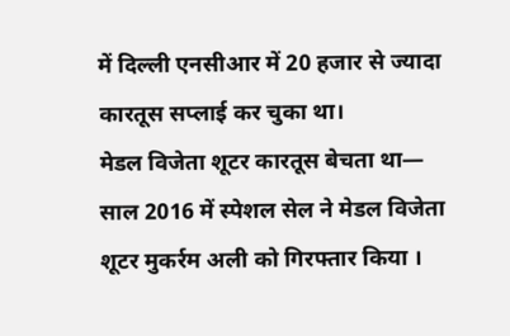में दिल्ली एनसीआर में 20 हजार से ज्यादा कारतूस सप्लाई कर चुका था।
मेडल विजेता शूटर कारतूस बेचता था—
साल 2016 में स्पेशल सेल ने मेडल विजेता शूटर मुकर्रम अली को गिरफ्तार किया ।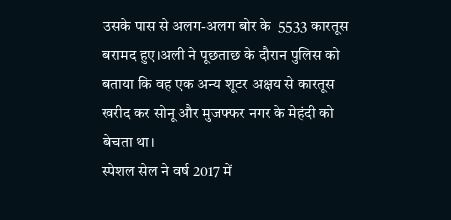उसके पास से अलग-अलग बोर के  5533 कारतूस बरामद हुए।अली ने पूछताछ के दौरान पुलिस को बताया कि वह एक अन्य शूटर अक्षय से कारतूस खरीद कर सोनू और मुजफ्फर नगर के मेहंदी को बेचता था।
स्पेशल सेल ने वर्ष 2017 में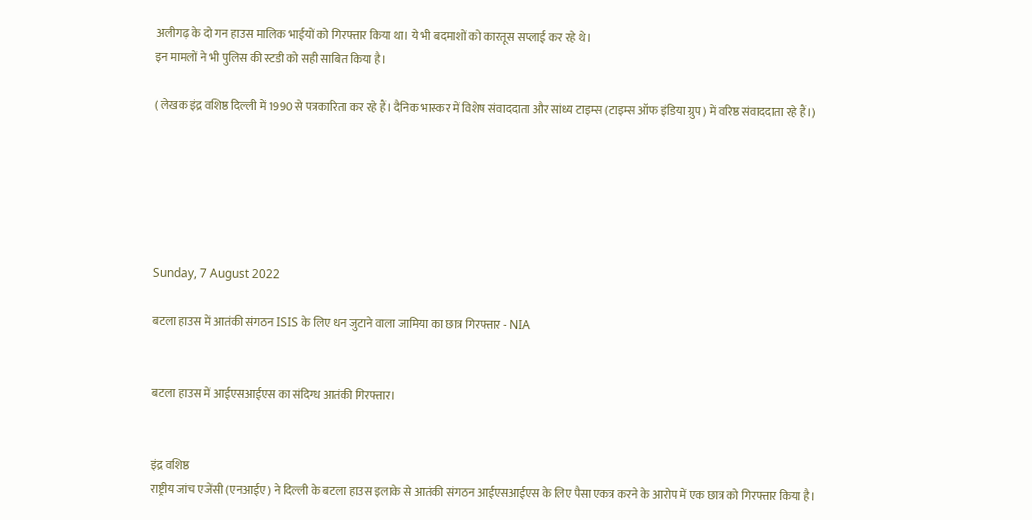अलीगढ़ के दो गन हाउस मालिक भाईयों को गिरफ्तार किया था। ये भी बदमाशों को कारतूस सप्लाई कर रहे थे।
इन मामलों ने भी पुलिस की स्टडी को सही साबित किया है।

( लेखक इंद्र वशिष्ठ दिल्ली में 1990 से पत्रकारिता कर रहे हैं। दैनिक भास्कर में विशेष संवाददाता और सांध्य टाइम्स (टाइम्स ऑफ इंडिया ग्रुप) में वरिष्ठ संवाददाता रहे हैं।)






Sunday, 7 August 2022

बटला हाउस में आतंकी संगठन ISIS के लिए धन जुटाने वाला जामिया का छात्र गिरफ्तार - NIA


बटला हाउस में आईएसआईएस का संदिग्ध आतंकी गिरफ्तार।


इंद्र वशिष्ठ
राष्ट्रीय जांच एजेंसी (एनआईए) ने दिल्ली के बटला हाउस इलाके से आतंकी संगठन आईएसआईएस के लिए पैसा एकत्र करने के आरोप में एक छात्र को गिरफ्तार किया है।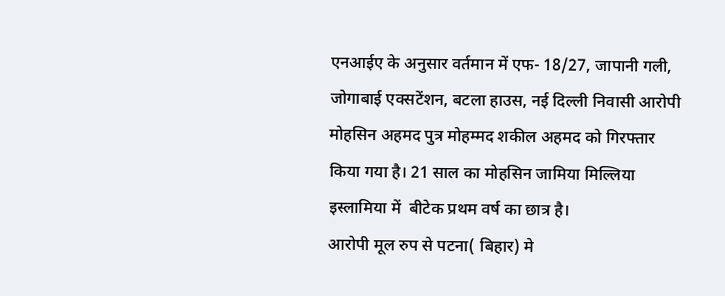एनआईए के अनुसार वर्तमान में एफ- 18/27, जापानी गली, जोगाबाई एक्सटेंशन, बटला हाउस, नई दिल्ली निवासी आरोपी मोहसिन अहमद पुत्र मोहम्मद शकील अहमद को गिरफ्तार किया गया है। 21 साल का मोहसिन जामिया मिल्लिया इस्लामिया में  बीटेक प्रथम वर्ष का छात्र है।
आरोपी मूल रुप से पटना( बिहार) मे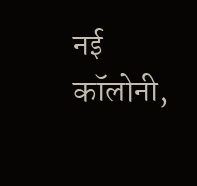नई कॉलोनी,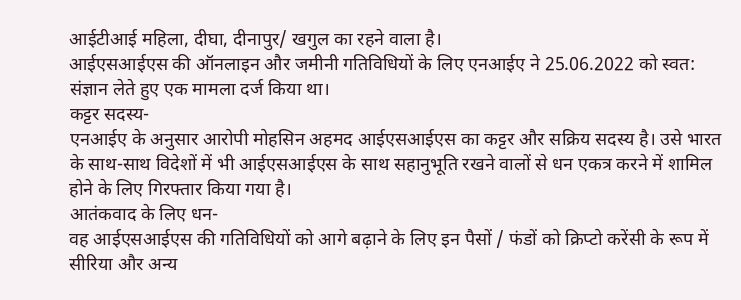आईटीआई महिला, दीघा, दीनापुर/ खगुल का रहने वाला है।
आईएसआईएस की ऑनलाइन और जमीनी गतिविधियों के लिए एनआईए ने 25.06.2022 को स्वत: संज्ञान लेते हुए एक मामला दर्ज किया था।
कट्टर सदस्य-
एनआईए के अनुसार आरोपी मोहसिन अहमद आईएसआईएस का कट्टर और सक्रिय सदस्य है। उसे भारत के साथ-साथ विदेशों में भी आईएसआईएस के साथ सहानुभूति रखने वालों से धन एकत्र करने में शामिल होने के लिए गिरफ्तार किया गया है।
आतंकवाद के लिए धन-
वह आईएसआईएस की गतिविधियों को आगे बढ़ाने के लिए इन पैसों / फंडों को क्रिप्टो करेंसी के रूप में सीरिया और अन्य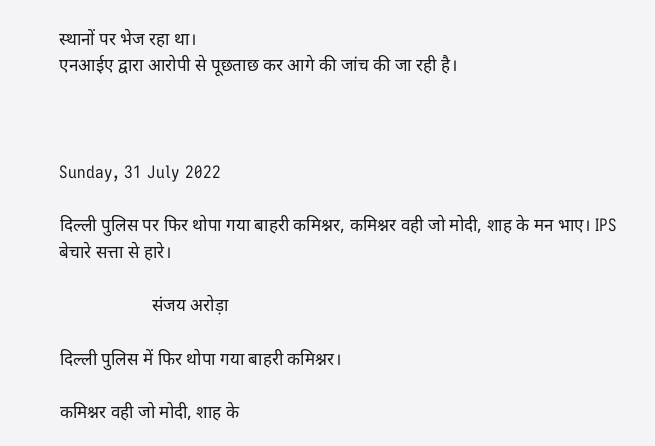स्थानों पर भेज रहा था।
एनआईए द्वारा आरोपी से पूछताछ कर आगे की जांच की जा रही है।



Sunday, 31 July 2022

दिल्ली पुलिस पर फिर थोपा गया बाहरी कमिश्नर, कमिश्नर वही जो मोदी, शाह के मन भाए। IPS बेचारे सत्ता से हारे।

                     संजय अरोड़ा

दिल्ली पुलिस में फिर थोपा गया बाहरी कमिश्नर।

कमिश्नर वही जो मोदी, शाह के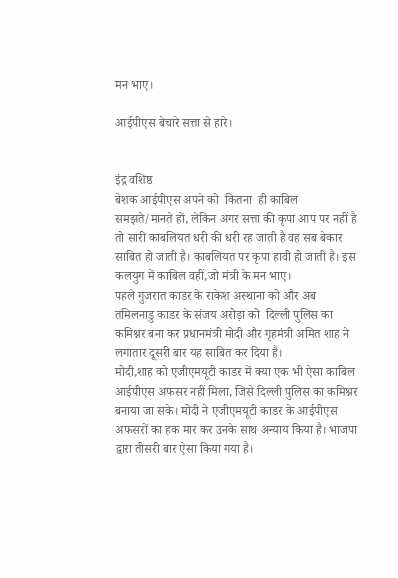मन भाए।

आईपीएस बेचारे सत्ता से हारे।


इंद्र वशिष्ठ
बेशक आईपीएस अपने को  कितना  ही काबिल समझते/मानते हों, लेकिन अगर सत्ता की कृपा आप पर नहीं है तो सारी काबलियत धरी की धरी रह जाती है वह सब बेकार साबित हो जाती है। काबलियत पर कृपा हावी हो जाती है। इस कलयुग में काबिल वहीं,जो मंत्री के मन भाए।
पहले गुजरात काडर के राकेश अस्थाना को और अब तमिलनाडु काडर के संजय अरोड़ा को  दिल्ली पुलिस का कमिश्नर बना कर प्रधानमंत्री मोदी और गृहमंत्री अमित शाह ने लगातार दूसरी बार यह साबित कर दिया है।
मोदी,शाह को एजीएमयूटी काडर में क्या एक भी ऐसा काबिल आईपीएस अफसर नहीं मिला, जिसे दिल्ली पुलिस का कमिश्नर बनाया जा सके। मोदी ने एजीएमयूटी काडर के आईपीएस अफसरों का हक मार कर उनके साथ अन्याय किया है। भाजपा द्वारा तीसरी बार ऐसा किया गया है।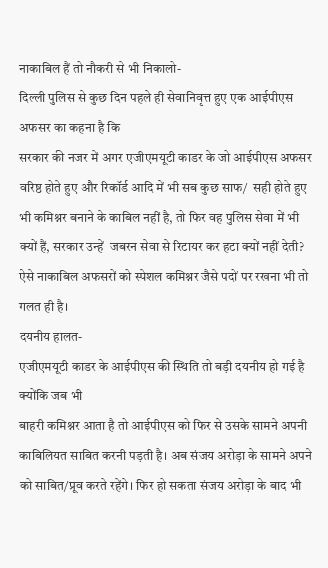नाकाबिल हैं तो नौकरी से भी निकालो-
दिल्ली पुलिस से कुछ दिन पहले ही सेवानिवृत्त हुए एक आईपीएस अफसर का कहना है कि
सरकार की नजर में अगर एजीएमयूटी काडर के जो आईपीएस अफसर वरिष्ठ होते हुए और रिकॉर्ड आदि में भी सब कुछ साफ/  सही होते हुए भी कमिश्नर बनाने के काबिल नहीं है, तो फिर वह पुलिस सेवा में भी क्यों हैं, सरकार उन्हें  जबरन सेवा से रिटायर कर हटा क्यों नहीं देती?
ऐसे नाकाबिल अफसरों को स्पेशल कमिश्नर जैसे पदों पर रखना भी तो गलत ही है।
दयनीय हालत-
एजीएमयूटी काडर के आईपीएस की स्थिति तो बड़ी दयनीय हो गई है क्योंकि जब भी
बाहरी कमिश्नर आता है तो आईपीएस को फिर से उसके सामने अपनी काबिलियत साबित करनी पड़ती है। अब संजय अरोड़ा के सामने अपने को साबित/प्रूव करते रहेंगे। फिर हो सकता संजय अरोड़ा के बाद भी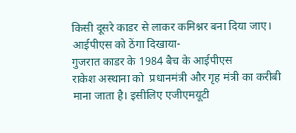किसी दूसरे काडर से लाकर कमिश्नर बना दिया जाए।
आईपीएस को ठेंगा दिखाया-
गुजरात काडर के 1984 बैच के आईपीएस
राकेश अस्थाना को  प्रधानमंत्री और गृह मंत्री का करीबी माना जाता है। इसीलिए एजीएमयूटी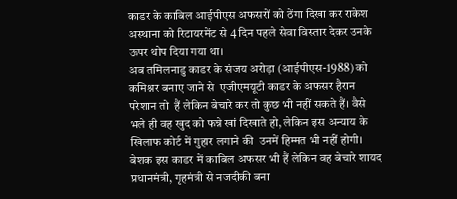काडर के काबिल आईपीएस अफसरों को ठेंगा दिखा कर राकेश अस्थाना को रिटायरमेंट से 4 दिन पहले सेवा विस्तार देकर उनके ऊपर थोप दिया गया था।
अब तमिलनाडु काडर के संजय अरोड़ा (आईपीएस-1988) को कमिश्नर बनाए जाने से  एजीएमयूटी काडर के अफसर हैरान परेशान तो  हैं लेकिन बेचारे कर तो कुछ भी नहीं सकते हैं। वैसे  भले ही वह खुद को फन्ने खां दिखाते हो, लेकिन इस अन्याय के खिलाफ कोर्ट में गुहार लगाने की  उनमें हिम्मत भी नहीं होगी।
बेशक इस काडर में काबिल अफसर भी हैं लेकिन वह बेचारे शायद  प्रधानमंत्री, गृहमंत्री से नजदीकी बना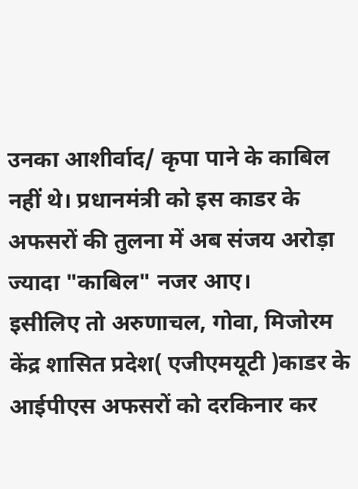उनका आशीर्वाद/ कृपा पाने के काबिल नहीं थे। प्रधानमंत्री को इस काडर के अफसरों की तुलना में अब संजय अरोड़ा ज्यादा "काबिल" नजर आए।
इसीलिए तो अरुणाचल, गोवा, मिजोरम केंद्र शासित प्रदेश( एजीएमयूटी )काडर के आईपीएस अफसरों को दरकिनार कर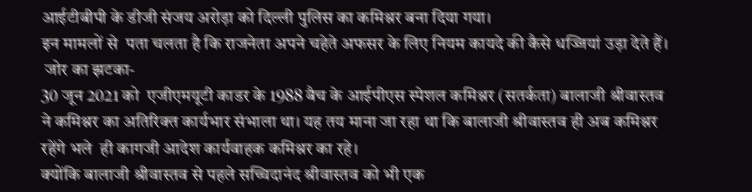आईटीबीपी के डीजी संजय अरोड़ा को दिल्ली पुलिस का कमिश्नर बना दिया गया।
इन मामलों से  पता चलता है कि राजनेता अपने चहेते अफसर के लिए नियम कायदे की कैसे धज्जियां उड़ा देते हैं।
 जोर का झटका-
30 जून 2021 को  एजीएमयूटी काडर के 1988 बैच के आईपीएस स्पेशल कमिश्नर (सतर्कता) बालाजी श्रीवास्तव ने कमिश्नर का अतिरिक्त कार्यभार संभाला था। यह तय माना जा रहा था कि बालाजी श्रीवास्तव ही अब कमिश्नर रहेंगे भले  ही कागजी आदेश कार्यवाहक कमिश्नर का रहे।
क्योंकि बालाजी श्रीवास्तव से पहले सच्चिदानंद श्रीवास्तव को भी एक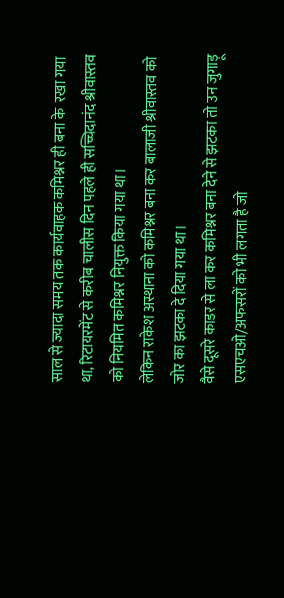साल से ज्यादा समय तक कार्यवाहक कमिश्नर ही बना के  रखा गया था, रिटायरमेंट से करीब चालीस दिन पहले ही सच्चिदानंद श्रीवास्तव को नियमित कमिश्नर नियुक्त किया गया था।
लेकिन राकेश अस्थाना को कमिश्नर बना कर बालाजी श्रीवास्तव को जोर का झटका दे दिया गया था।
वैसे दूसरे काडर से ला कर कमिश्नर बना देने से झटका तो उन जुगाड़ू एसएचओ/अफसरों को भी लगता है जो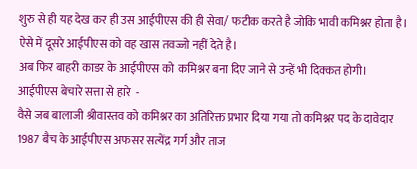शुरु से ही यह देख कर ही उस आईपीएस की ही सेवा/ फटीक करते है जोकि भावी कमिश्नर होता है। ऐसे में दूसरे आईपीएस को वह खास तवज्जो नहीं देते है।
अब फिर बाहरी काडर के आईपीएस को  कमिश्नर बना दिए जाने से उन्हें भी दिक्कत होगी।
आईपीएस बेचारे सत्ता से हारे  -
वैसे जब बालाजी श्रीवास्तव को कमिश्नर का अतिरिक्त प्रभार दिया गया तो कमिश्नर पद के दावेदार 1987 बैच के आईपीएस अफसर सत्येंद्र गर्ग और ताज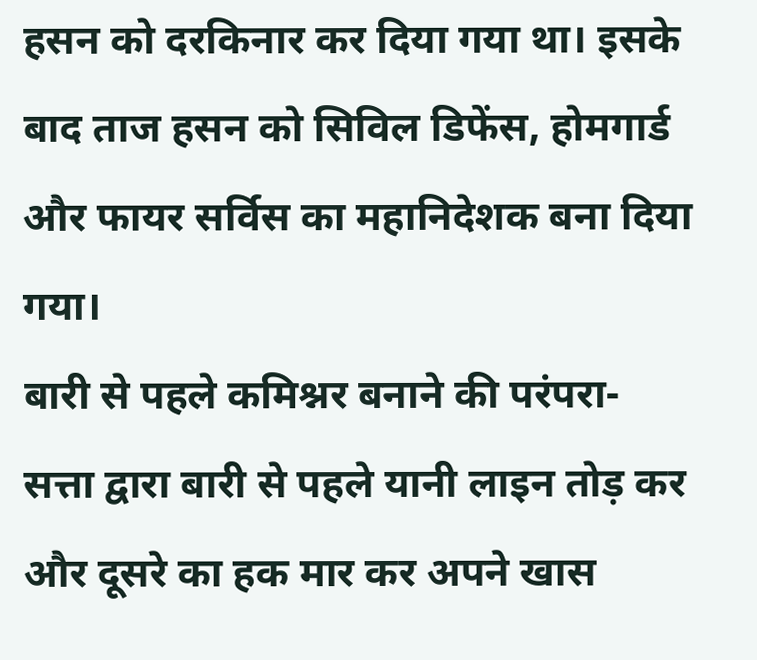हसन को दरकिनार कर दिया गया था। इसके बाद ताज हसन को सिविल डिफेंस, होमगार्ड और फायर सर्विस का महानिदेशक बना दिया गया।
बारी से पहले कमिश्नर बनाने की परंपरा-
सत्ता द्वारा बारी से पहले यानी लाइन तोड़ कर और दूसरे का हक मार कर अपने खास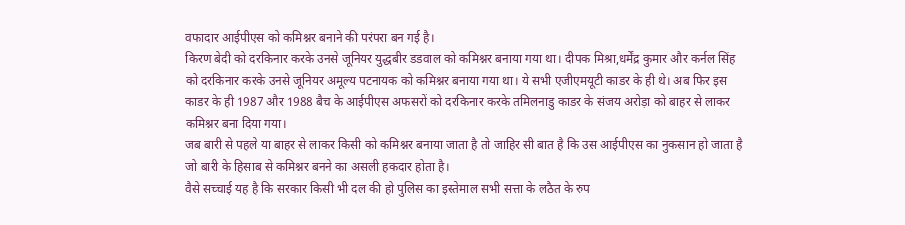वफादार आईपीएस को कमिश्नर बनाने की परंपरा बन गई है।
किरण बेदी को दरकिनार करके उनसे जूनियर युद्धबीर डडवाल को कमिश्नर बनाया गया था। दीपक मिश्रा,धर्मेंद्र कुमार और कर्नल सिंह को दरकिनार करके उनसे जूनियर अमूल्य पटनायक को कमिश्नर बनाया गया था। ये सभी एजीएमयूटी काडर के ही थे। अब फिर इस काडर के ही 1987 और 1988 बैच के आईपीएस अफसरों को दरकिनार करके तमिलनाडु काडर के संजय अरोड़ा को बाहर से लाकर कमिश्नर बना दिया गया।
जब बारी से पहले या बाहर से लाकर किसी को कमिश्नर बनाया जाता है तो जाहिर सी बात है कि उस आईपीएस का नुकसान हो जाता है जो बारी के हिसाब से कमिश्नर बनने का असली हकदार होता है।
वैसे सच्चाई यह है कि सरकार किसी भी दल की हो पुलिस का इस्तेमाल सभी सत्ता के लठैत के रुप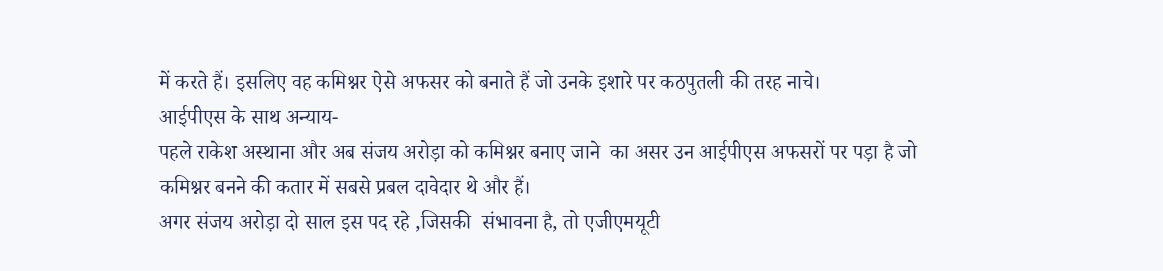में करते हैं। इसलिए वह कमिश्नर ऐसे अफसर को बनाते हैं जो उनके इशारे पर कठपुतली की तरह नाचे।
आईपीएस के साथ अन्याय-
पहले राकेश अस्थाना और अब संजय अरोड़ा को कमिश्नर बनाए जाने  का असर उन आईपीएस अफसरों पर पड़ा है जो कमिश्नर बनने की कतार में सबसे प्रबल दावेदार थे और हैं।
अगर संजय अरोड़ा दो साल इस पद रहे ,जिसकी  संभावना है, तो एजीएमयूटी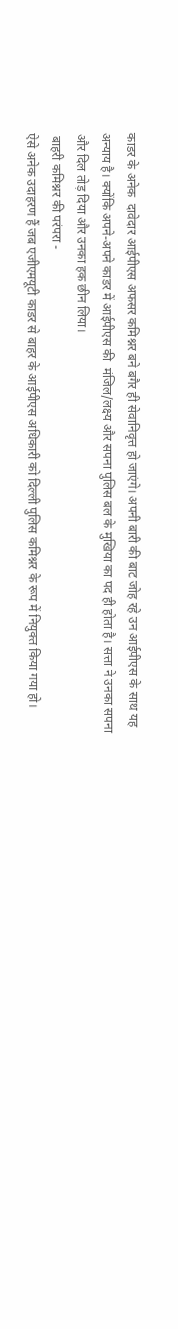काडर के अनेक  दावेदार आईपीएस अफसर कमिश्नर बने बगैर ही सेवानिवृत्त हो जाएंगे। अपनी बारी की बाट जोह रहे उन आईपीएस के साथ यह अन्याय है। क्योंकि अपने-अपने काडर में आईपीएस की  मंजिल/लक्ष्य और सपना पुलिस बल के मुखिया का पद ही होता है। सत्ता ने उनका सपना और दिल तोड़ दिया और उनका हक छीन लिया।
 बाहरी कमिश्नर की परंपरा -
ऐसे अनेक उदाहरण हैं जब एजीएमयूटी काडर से बाहर के आईपीएस अधिकारी को दिल्ली पुलिस कमिश्नर के रूप में नियुक्त किया गया हो।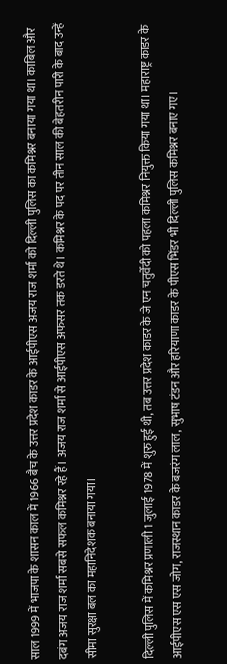साल 1999 में भाजपा के शासन काल में 1966 बैच के उत्तर प्रदेश काडर के आईपीएस अजय राज शर्मा को दिल्ली पुलिस का कमिश्नर बनाया गया था। काबिल और दबंग अजय राज शर्मा सबसे सफल कमिश्नर रहे हैं। अजय राज शर्मा से आईपीएस अफसर तक डरते थे। कमिश्नर के पद पर तीन साल की बेहतरीन पारी के बाद उन्हें सीमा सुरक्षा बल का महानिदेशक बनाया गया।

दिल्ली पुलिस में कमिश्नर प्रणाली 1 जुलाई 1978 में शुरु हुई थी, तब उत्तर प्रदेश काडर के जे एन चतुर्वेदी को पहला कमिश्नर नियुक्त किया गया था। महाराष्ट्र काडर के आईपीएस एस एस जोग, राजस्थान काडर के बजरंग लाल, सुभाष टंडन और हरियाणा काडर के पीएस भिंडर भी दिल्ली पुलिस कमिश्नर बनाए गए।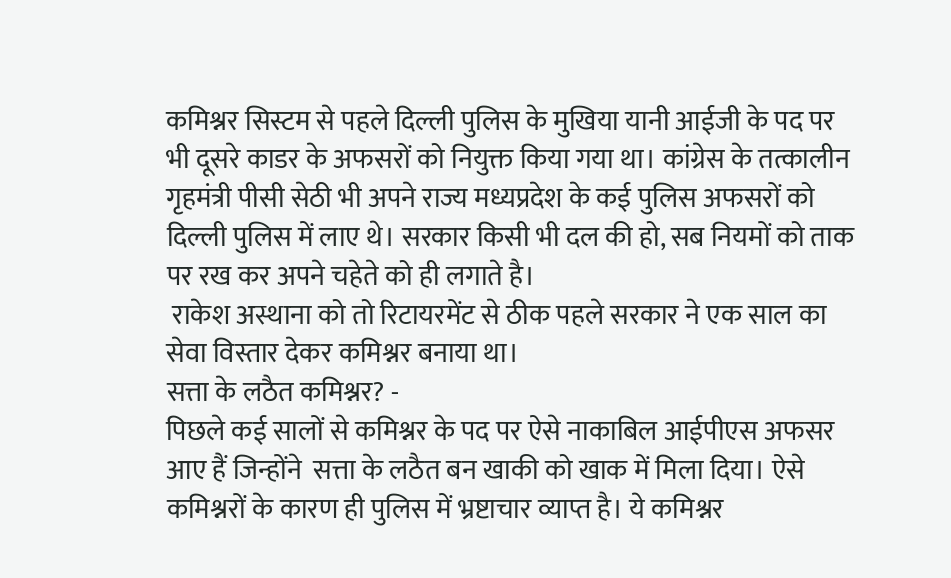कमिश्नर सिस्टम से पहले दिल्ली पुलिस के मुखिया यानी आईजी के पद पर भी दूसरे काडर के अफसरों को नियुक्त किया गया था। कांग्रेस के तत्कालीन गृहमंत्री पीसी सेठी भी अपने राज्य मध्यप्रदेश के कई पुलिस अफसरों को दिल्ली पुलिस में लाए थे। सरकार किसी भी दल की हो, सब नियमों को ताक पर रख कर अपने चहेते को ही लगाते है।
 राकेश अस्थाना को तो रिटायरमेंट से ठीक पहले सरकार ने एक साल का सेवा विस्तार देकर कमिश्नर बनाया था।
सत्ता के लठैत कमिश्नर? -
पिछले कई सालों से कमिश्नर के पद पर ऐसे नाकाबिल आईपीएस अफसर आए हैं जिन्होंने  सत्ता के लठैत बन खाकी को खाक में मिला दिया। ऐसे कमिश्नरों के कारण ही पुलिस में भ्रष्टाचार व्याप्त है। ये कमिश्नर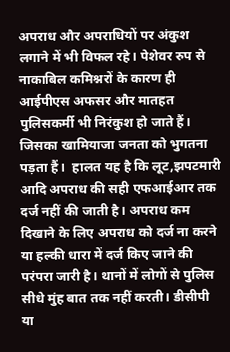अपराध और अपराधियों पर अंकुश लगाने में भी विफल रहे। पेशेवर रुप से नाकाबिल कमिश्नरों के कारण ही आईपीएस अफसर और मातहत पुलिसकर्मी भी निरंकुश हो जाते हैं। जिसका खामियाजा जनता को भुगतना पड़ता हैं।  हालत यह है कि लूट,झपटमारी आदि अपराध की सही एफआईआर तक दर्ज नहीं की जाती है। अपराध कम दिखाने के लिए अपराध को दर्ज ना करने या हल्की धारा में दर्ज किए जाने की परंपरा जारी है। थानों में लोगों से पुलिस सीधे मुंह बात तक नहीं करती। डीसीपी या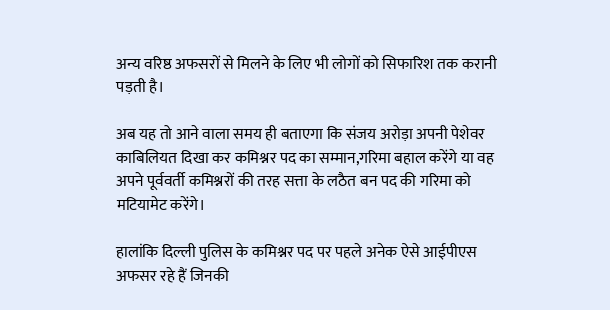अन्य वरिष्ठ अफसरों से मिलने के लिए भी लोगों को सिफारिश तक करानी पड़ती है।

अब यह तो आने वाला समय ही बताएगा कि संजय अरोड़ा अपनी पेशेवर काबिलियत दिखा कर कमिश्नर पद का सम्मान,गरिमा बहाल करेंगे या वह अपने पूर्ववर्ती कमिश्नरों की तरह सत्ता के लठैत बन पद की गरिमा को मटियामेट करेंगे।

हालांकि दिल्ली पुलिस के कमिश्नर पद पर पहले अनेक ऐसे आईपीएस अफसर रहे हैं जिनकी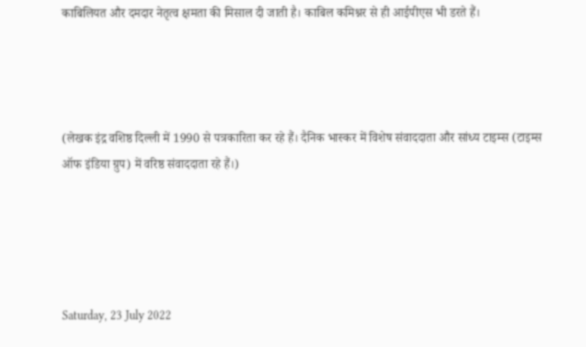काबिलियत और दमदार नेतृत्व क्षमता की मिसाल दी जाती है। काबिल कमिश्नर से ही आईपीएस भी डरते हैं।




(लेखक इंद्र वशिष्ठ दिल्ली में 1990 से पत्रकारिता कर रहे हैं। दैनिक भास्कर में विशेष संवाददाता और सांध्य टाइम्स (टाइम्स ऑफ इंडिया ग्रुप) में वरिष्ठ संवाददाता रहे हैं।)





Saturday, 23 July 2022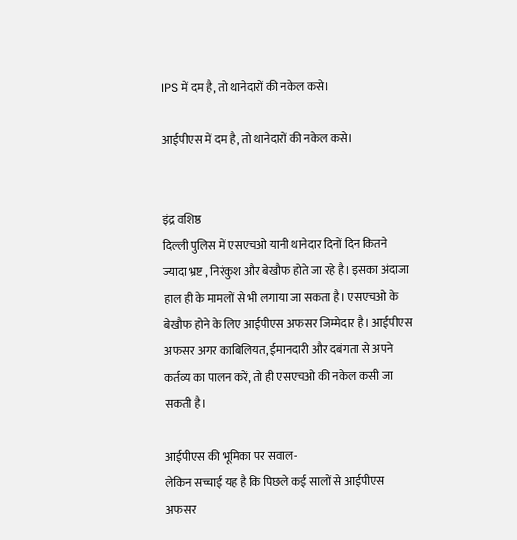IPS में दम है, तो थानेदारों की नकेल कसे।

आईपीएस में दम है, तो थानेदारों की नकेल कसे।


इंद्र वशिष्ठ
दिल्ली पुलिस में एसएचओ यानी थानेदार दिनों दिन कितने ज्यादा भ्रष्ट , निरंकुश और बेखौफ होते जा रहे है। इसका अंदाजा हाल ही के मामलों से भी लगाया जा सकता है। एसएचओ के बेखौफ होने के लिए आईपीएस अफसर जिम्मेदार है। आईपीएस अफसर अगर काबिलियत, ईमानदारी और दबंगता से अपने कर्तव्य का पालन करें, तो ही एसएचओ की नकेल कसी जा सकती है।

आईपीएस की भूमिका पर सवाल-
लेकिन सच्चाई यह है कि पिछले कई सालों से आईपीएस अफसर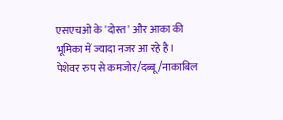एसएचओ के 'दोस्त' और आका की भूमिका में ज्यादा नजर आ रहे है।
पेशेवर रुप से कमजोर/दब्बू /नाकाबिल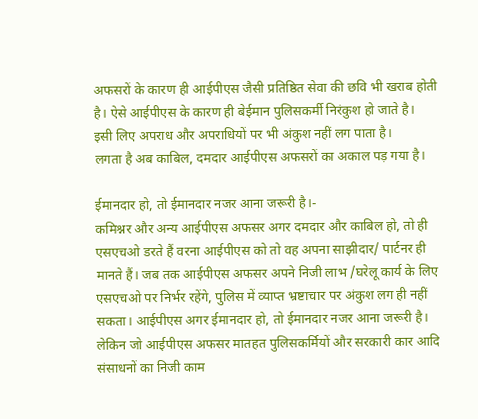अफसरों के कारण ही आईपीएस जैसी प्रतिष्ठित सेवा की छवि भी खराब होती है। ऐसे आईपीएस के कारण ही बेईमान पुलिसकर्मी निरंकुश हो जाते है।
इसी लिए अपराध और अपराधियों पर भी अंकुश नहीं लग पाता है।
लगता है अब काबिल, दमदार आईपीएस अफसरों का अकाल पड़ गया है।

ईमानदार हो, तो ईमानदार नजर आना जरूरी है।-
कमिश्नर और अन्य आईपीएस अफसर अगर दमदार और काबिल हो, तो ही एसएचओ डरते हैं वरना आईपीएस को तो वह अपना साझीदार/ पार्टनर ही मानते हैं। जब तक आईपीएस अफसर अपने निजी लाभ /घरेलू कार्य के लिए एसएचओ पर निर्भर रहेंगे, पुलिस में व्याप्त भ्रष्टाचार पर अंकुश लग ही नहीं सकता। आईपीएस अगर ईमानदार हो, तो ईमानदार नजर आना जरूरी है।
लेकिन जो आईपीएस अफसर मातहत पुलिसकर्मियों और सरकारी कार आदि संसाधनों का निजी काम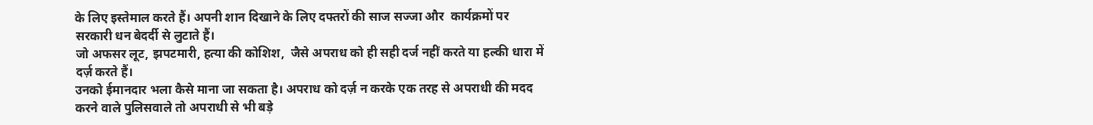के लिए इस्तेमाल करते हैं। अपनी शान दिखाने के लिए दफ्तरों की साज सज्जा और  कार्यक्रमों पर सरकारी धन बेदर्दी से लुटाते हैं।
जो अफसर लूट, झपटमारी, हत्या की कोशिश,  जैसे अपराध को ही सही दर्ज नहीं करते या हल्की धारा में दर्ज़ करते हैं।
उनको ईमानदार भला कैसे माना जा सकता है। अपराध को दर्ज़ न करके एक तरह से अपराधी की मदद करने वाले पुलिसवाले तो अपराधी से भी बड़े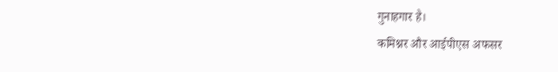गुनाहगार है।
कमिश्नर और आईपीएस अफसर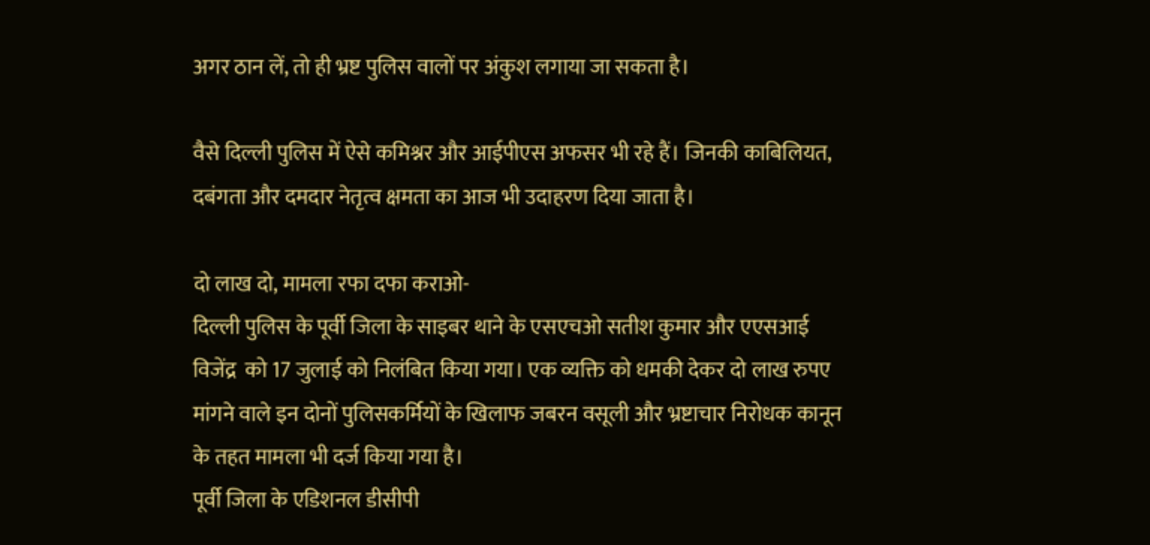अगर ठान लें, तो ही भ्रष्ट पुलिस वालों पर अंकुश लगाया जा सकता है।

वैसे दिल्ली पुलिस में ऐसे कमिश्नर और आईपीएस अफसर भी रहे हैं। जिनकी काबिलियत, दबंगता और दमदार नेतृत्व क्षमता का आज भी उदाहरण दिया जाता है।

दो लाख दो, मामला रफा दफा कराओ-
दिल्ली पुलिस के पूर्वी जिला के साइबर थाने के एसएचओ सतीश कुमार और एएसआई विजेंद्र  को 17 जुलाई को निलंबित किया गया। एक व्यक्ति को धमकी देकर दो लाख रुपए मांगने वाले इन दोनों पुलिसकर्मियों के खिलाफ जबरन वसूली और भ्रष्टाचार निरोधक कानून के तहत मामला भी दर्ज किया गया है।
पूर्वी जिला के एडिशनल डीसीपी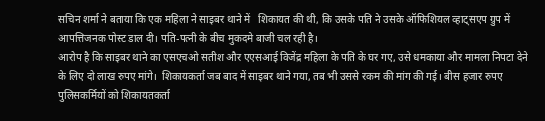सचिन शर्मा ने बताया कि एक महिला ने साइबर थाने में   शिकायत की थी, कि उसके पति ने उसके ऑफिशियल व्हाट्सएप ग्रुप में आपत्तिजनक पोस्ट डाल दी। पति-पत्नी के बीच मुकदमे बाजी चल रही है।
आरोप है कि साइबर थाने का एसएचओ सतीश और एएसआई विजेंद्र महिला के पति के घर गए, उसे धमकाया और मामला निपटा देने के लिए दो लाख रुपए मांगे।  शिकायकर्ता जब बाद में साइबर थाने गया, तब भी उससे रकम की मांग की गई। बीस हजार रुपए पुलिसकर्मियों को शिकायतकर्ता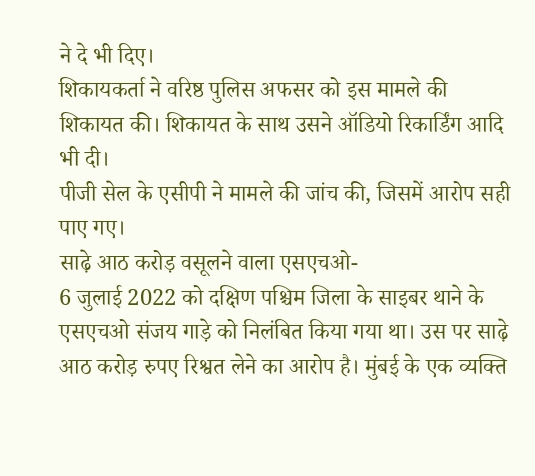ने दे भी दिए।
शिकायकर्ता ने वरिष्ठ पुलिस अफसर को इस मामले की शिकायत की। शिकायत के साथ उसने ऑडियो रिकार्डिंग आदि भी दी।
पीजी सेल के एसीपी ने मामले की जांच की, जिसमें आरोप सही पाए गए।
साढ़े आठ करोड़ वसूलने वाला एसएचओ-
6 जुलाई 2022 को दक्षिण पश्चिम जिला के साइबर थाने के एसएचओ संजय गाड़े को निलंबित किया गया था। उस पर साढ़े आठ करोड़ रुपए रिश्वत लेने का आरोप है। मुंबई के एक व्यक्ति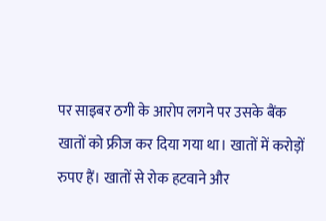पर साइबर ठगी के आरोप लगने पर उसके बैंक खातों को फ्रीज कर दिया गया था। खातों में करोड़ों रुपए हैं। खातों से रोक हटवाने और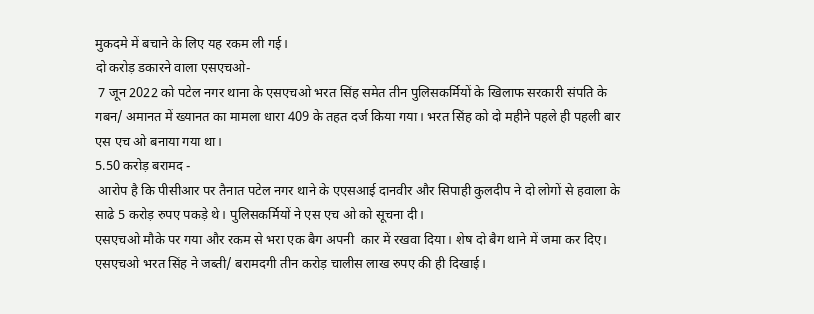मुकदमे में बचाने के लिए यह रकम ली गई।
दो करोड़ डकारने वाला एसएचओ-
 7 जून 2022 को पटेल नगर थाना के एसएचओ भरत सिंह समेत तीन पुलिसकर्मियों के खिलाफ सरकारी संपति के गबन/ अमानत में ख्यानत का मामला धारा 409 के तहत दर्ज किया गया। भरत सिंह को दो महीने पहले ही पहली बार एस एच ओ बनाया गया था।
5.50 करोड़ बरामद -
 आरोप है कि पीसीआर पर तैनात पटेल नगर थाने के एएसआई दानवीर और सिपाही कुलदीप ने दो लोगों से हवाला के साढे 5 करोड़ रुपए पकड़े थे। पुलिसकर्मियों ने एस एच ओ को सूचना दी।
एसएचओ मौके पर गया और रकम से भरा एक बैग अपनी  कार में रखवा दिया। शेष दो बैग थाने में जमा कर दिए। एसएचओ भरत सिंह ने जब्ती/ बरामदगी तीन करोड़ चालीस लाख रुपए की ही दिखाई।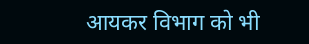आयकर विभाग को भी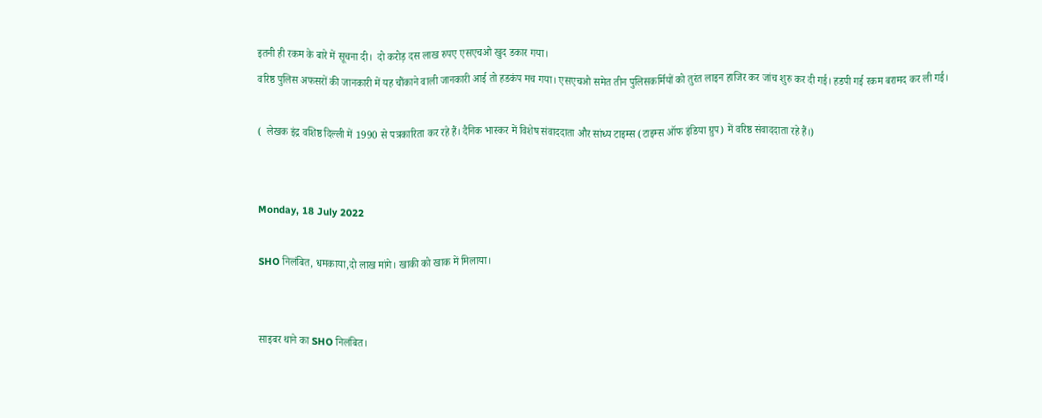इतनी ही रकम के बारे में सूचना दी।  दो करोड़ दस लाख रुपए एसएचओ खुद डकार गया।
वरिष्ठ पुलिस अफसरों की जानकारी में यह चौंकाने वाली जानकारी आई तो हडकंप मच गया। एसएचओ समेत तीन पुलिसकर्मियों को तुरंत लाइन हाजिर कर जांच शुरु कर दी गई। हडपी गई रकम बरामद कर ली गई।

(  लेखक इंद्र वशिष्ठ दिल्ली में 1990 से पत्रकारिता कर रहे हैं। दैनिक भास्कर में विशेष संवाददाता और सांध्य टाइम्स (टाइम्स ऑफ इंडिया ग्रुप) में वरिष्ठ संवाददाता रहे हैं।)


Monday, 18 July 2022

SHO निलंबित, धमकाया,दो लाख मांगे। खाकी को खाक में मिलाया।


साइबर थाने का SHO निलंबित।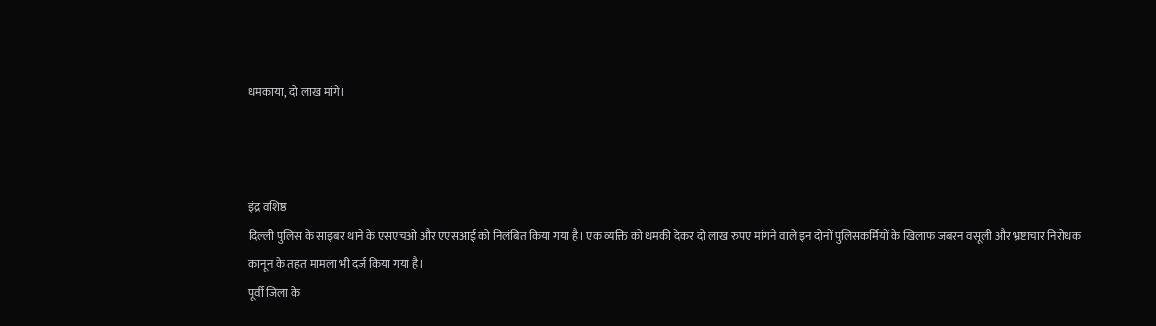धमकाया, दो लाख मांगे।



इंद्र वशिष्ठ
दिल्ली पुलिस के साइबर थाने के एसएचओ और एएसआई को निलंबित किया गया है। एक व्यक्ति को धमकी देकर दो लाख रुपए मांगने वाले इन दोनों पुलिसकर्मियों के खिलाफ जबरन वसूली और भ्रष्टाचार निरोधक कानून के तहत मामला भी दर्ज किया गया है।
पूर्वी जिला के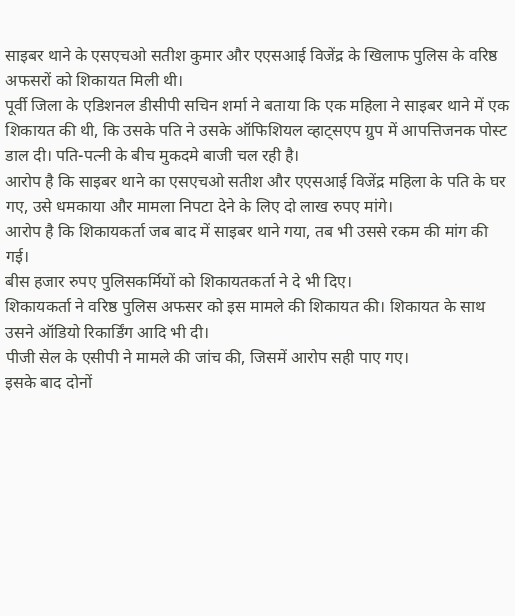साइबर थाने के एसएचओ सतीश कुमार और एएसआई विजेंद्र के खिलाफ पुलिस के वरिष्ठ अफसरों को शिकायत मिली थी।
पूर्वी जिला के एडिशनल डीसीपी सचिन शर्मा ने बताया कि एक महिला ने साइबर थाने में एक  शिकायत की थी, कि उसके पति ने उसके ऑफिशियल व्हाट्सएप ग्रुप में आपत्तिजनक पोस्ट डाल दी। पति-पत्नी के बीच मुकदमे बाजी चल रही है।
आरोप है कि साइबर थाने का एसएचओ सतीश और एएसआई विजेंद्र महिला के पति के घर गए, उसे धमकाया और मामला निपटा देने के लिए दो लाख रुपए मांगे।
आरोप है कि शिकायकर्ता जब बाद में साइबर थाने गया, तब भी उससे रकम की मांग की गई।
बीस हजार रुपए पुलिसकर्मियों को शिकायतकर्ता ने दे भी दिए।
शिकायकर्ता ने वरिष्ठ पुलिस अफसर को इस मामले की शिकायत की। शिकायत के साथ उसने ऑडियो रिकार्डिंग आदि भी दी।
पीजी सेल के एसीपी ने मामले की जांच की, जिसमें आरोप सही पाए गए।
इसके बाद दोनों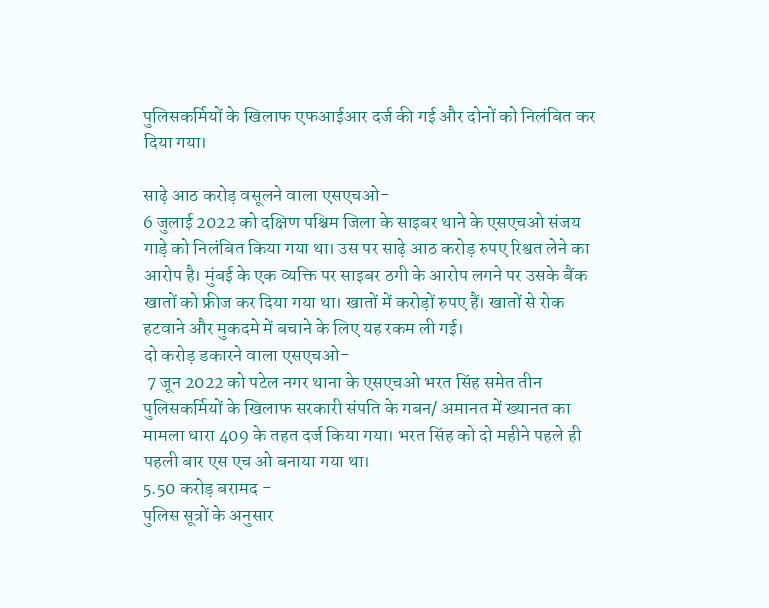पुलिसकर्मियों के खिलाफ एफआईआर दर्ज की गई और दोनों को निलंबित कर दिया गया।

साढ़े आठ करोड़ वसूलने वाला एसएचओ-
6 जुलाई 2022 को दक्षिण पश्चिम जिला के साइबर थाने के एसएचओ संजय गाड़े को निलंबित किया गया था। उस पर साढ़े आठ करोड़ रुपए रिश्वत लेने का आरोप है। मुंबई के एक व्यक्ति पर साइबर ठगी के आरोप लगने पर उसके बैंक खातों को फ्रीज कर दिया गया था। खातों में करोड़ों रुपए हैं। खातों से रोक हटवाने और मुकदमे में बचाने के लिए यह रकम ली गई।
दो करोड़ डकारने वाला एसएचओ-
 7 जून 2022 को पटेल नगर थाना के एसएचओ भरत सिंह समेत तीन पुलिसकर्मियों के खिलाफ सरकारी संपति के गबन/ अमानत में ख्यानत का मामला धारा 409 के तहत दर्ज किया गया। भरत सिंह को दो महीने पहले ही पहली बार एस एच ओ बनाया गया था।
5.50 करोड़ बरामद -
पुलिस सूत्रों के अनुसार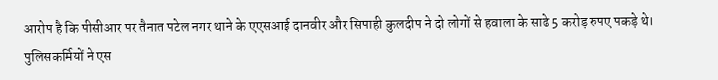आरोप है कि पीसीआर पर तैनात पटेल नगर थाने के एएसआई दानवीर और सिपाही कुलदीप ने दो लोगों से हवाला के साढे 5 करोड़ रुपए पकड़े थे। पुलिसकर्मियों ने एस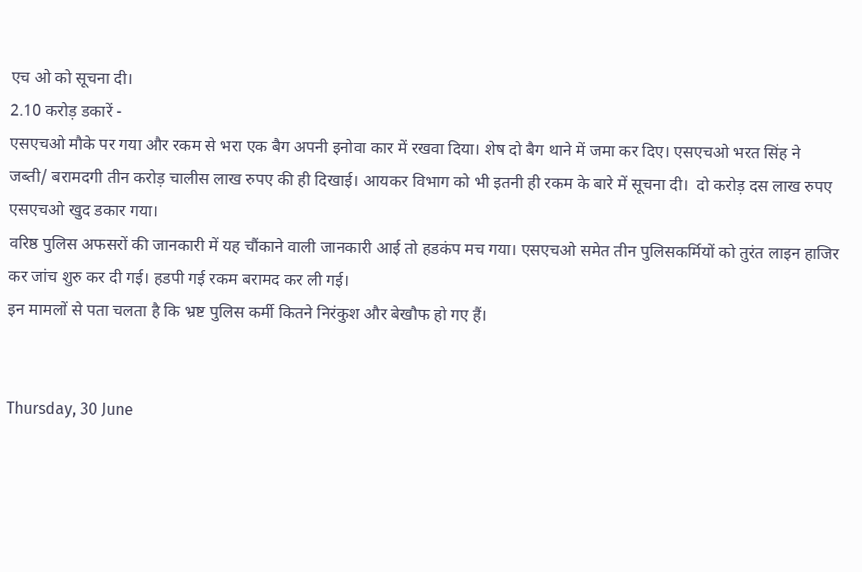एच ओ को सूचना दी।
2.10 करोड़ डकारें -
एसएचओ मौके पर गया और रकम से भरा एक बैग अपनी इनोवा कार में रखवा दिया। शेष दो बैग थाने में जमा कर दिए। एसएचओ भरत सिंह ने जब्ती/ बरामदगी तीन करोड़ चालीस लाख रुपए की ही दिखाई। आयकर विभाग को भी इतनी ही रकम के बारे में सूचना दी।  दो करोड़ दस लाख रुपए एसएचओ खुद डकार गया।
वरिष्ठ पुलिस अफसरों की जानकारी में यह चौंकाने वाली जानकारी आई तो हडकंप मच गया। एसएचओ समेत तीन पुलिसकर्मियों को तुरंत लाइन हाजिर कर जांच शुरु कर दी गई। हडपी गई रकम बरामद कर ली गई।
इन मामलों से पता चलता है कि भ्रष्ट पुलिस कर्मी कितने निरंकुश और बेखौफ हो गए हैं।


Thursday, 30 June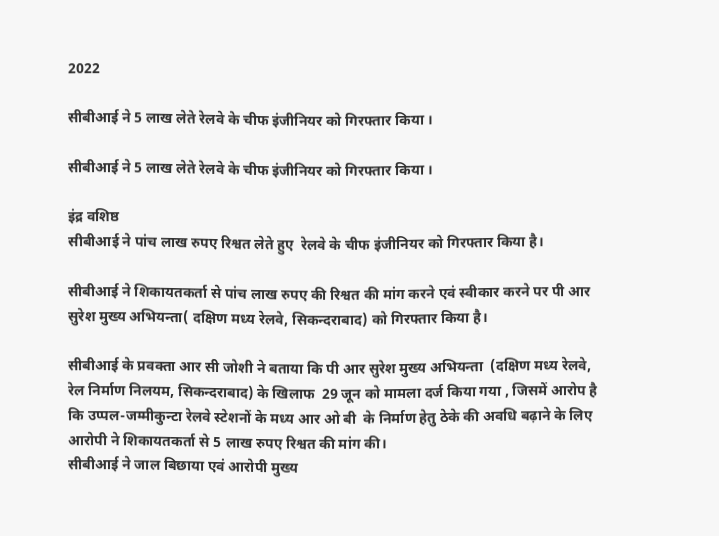2022

सीबीआई ने 5 लाख लेते रेलवे के चीफ इंजीनियर को गिरफ्तार किया ।

सीबीआई ने 5 लाख लेते रेलवे के चीफ इंजीनियर को गिरफ्तार किया ।

इंद्र वशिष्ठ
सीबीआई ने पांच लाख रुपए रिश्वत लेते हुए  रेलवे के चीफ इंजीनियर को गिरफ्तार किया है।

सीबीआई ने शिकायतकर्ता से पांच लाख रुपए की रिश्वत की मांग करने एवं स्वीकार करने पर पी आर सुरेश मुख्य अभियन्ता( दक्षिण मध्य रेलवे, सिकन्दराबाद) को गिरफ्तार किया है।

सीबीआई के प्रवक्ता आर सी जोशी ने बताया कि पी आर सुरेश मुख्य अभियन्ता  (दक्षिण मध्य रेलवे, रेल निर्माण निलयम, सिकन्दराबाद) के खिलाफ  29 जून को मामला दर्ज किया गया , जिसमें आरोप है कि उप्पल-जम्मीकुन्टा रेलवे स्टेशनों के मध्य आर ओ बी  के निर्माण हेतु ठेके की अवधि बढ़ाने के लिए आरोपी ने शिकायतकर्ता से 5 लाख रुपए रिश्वत की मांग की।
सीबीआई ने जाल बिछाया एवं आरोपी मुख्य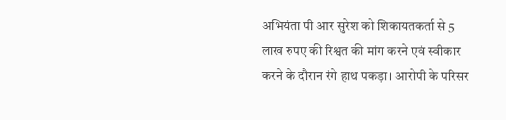अभियंता पी आर सुरेश को शिकायतकर्ता से 5 लाख रुपए की रिश्वत की मांग करने एवं स्वीकार करने के दौरान रंगे हाथ पकड़ा। आरोपी के परिसर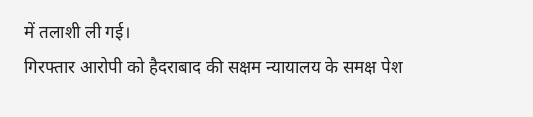में तलाशी ली गई।
गिरफ्तार आरोपी को हैदराबाद की सक्षम न्यायालय के समक्ष पेश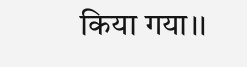किया गया।।